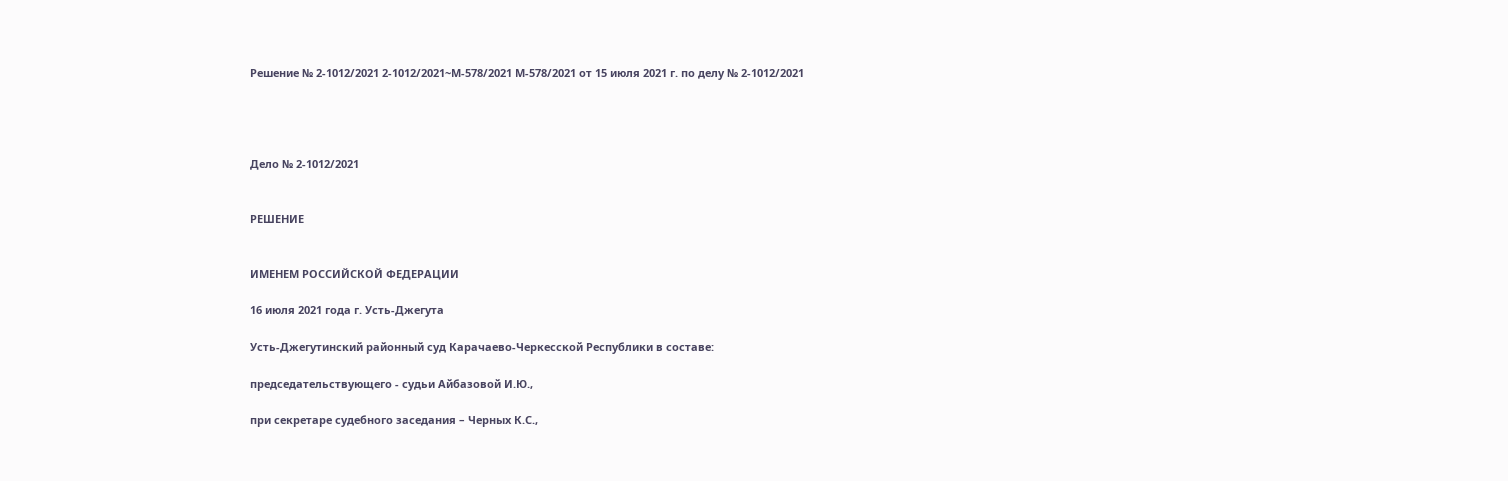Решение № 2-1012/2021 2-1012/2021~М-578/2021 М-578/2021 от 15 июля 2021 г. по делу № 2-1012/2021




Дело № 2-1012/2021


РЕШЕНИЕ


ИМЕНЕМ РОССИЙСКОЙ ФЕДЕРАЦИИ

16 июля 2021 года г. Усть-Джегута

Усть-Джегутинский районный суд Карачаево-Черкесской Республики в составе:

председательствующего - судьи Айбазовой И.Ю.,

при секретаре судебного заседания – Черных К.С.,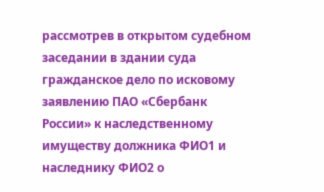рассмотрев в открытом судебном заседании в здании суда гражданское дело по исковому заявлению ПАО «Сбербанк России» к наследственному имуществу должника ФИО1 и наследнику ФИО2 о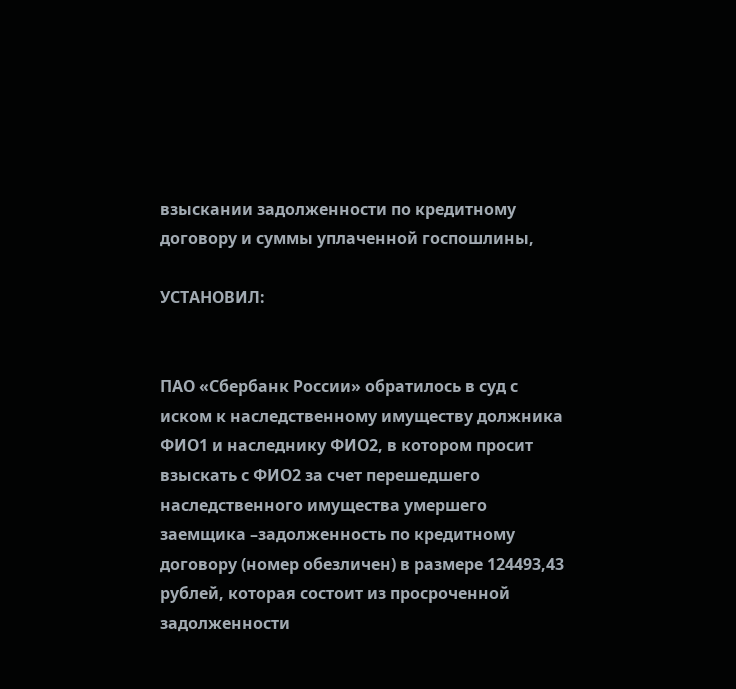взыскании задолженности по кредитному договору и суммы уплаченной госпошлины,

УСТАНОВИЛ:


ПАО «Сбербанк России» обратилось в суд с иском к наследственному имуществу должника ФИО1 и наследнику ФИО2, в котором просит взыскать с ФИО2 за счет перешедшего наследственного имущества умершего заемщика –задолженность по кредитному договору (номер обезличен) в размере 124493,43 рублей, которая состоит из просроченной задолженности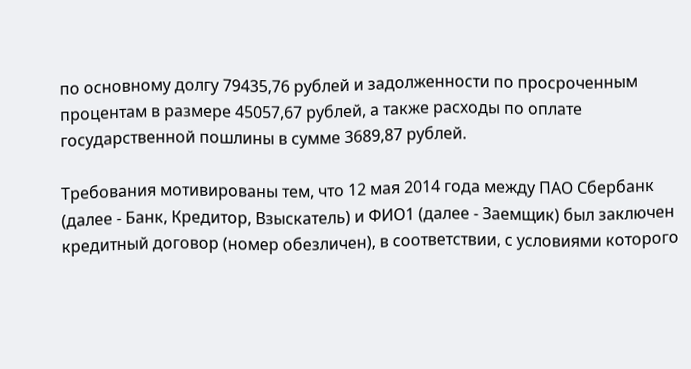по основному долгу 79435,76 рублей и задолженности по просроченным процентам в размере 45057,67 рублей, а также расходы по оплате государственной пошлины в сумме 3689,87 рублей.

Требования мотивированы тем, что 12 мая 2014 года между ПАО Сбербанк (далее - Банк, Кредитор, Взыскатель) и ФИО1 (далее - Заемщик) был заключен кредитный договор (номер обезличен), в соответствии, с условиями которого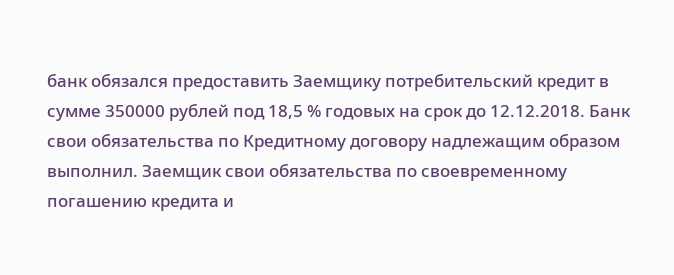банк обязался предоставить Заемщику потребительский кредит в сумме 350000 рублей под 18,5 % годовых на срок до 12.12.2018. Банк свои обязательства по Кредитному договору надлежащим образом выполнил. Заемщик свои обязательства по своевременному погашению кредита и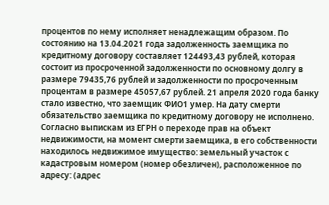процентов по нему исполняет ненадлежащим образом. По состоянию на 13.04.2021 года задолженность заемщика по кредитному договору составляет 124493,43 рублей, которая состоит из просроченной задолженности по основному долгу в размере 79435,76 рублей и задолженности по просроченным процентам в размере 45057,67 рублей. 21 апреля 2020 года банку стало известно, что заемщик ФИО1 умер. На дату смерти обязательство заемщика по кредитному договору не исполнено. Согласно выпискам из ЕГРН о переходе прав на объект недвижимости, на момент смерти заемщика, в его собственности находилось недвижимое имущество: земельный участок с кадастровым номером (номер обезличен), расположенное по адресу: (адрес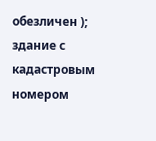обезличен ); здание с кадастровым номером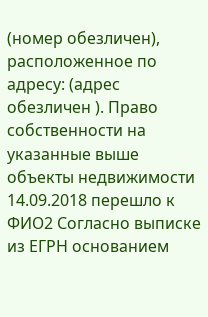(номер обезличен), расположенное по адресу: (адрес обезличен ). Право собственности на указанные выше объекты недвижимости 14.09.2018 перешло к ФИО2 Согласно выписке из ЕГРН основанием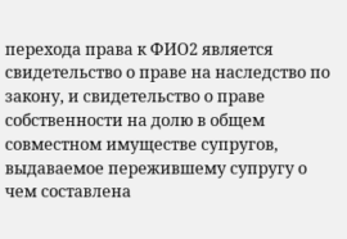перехода права к ФИО2 является свидетельство о праве на наследство по закону, и свидетельство о праве собственности на долю в общем совместном имуществе супругов, выдаваемое пережившему супругу о чем составлена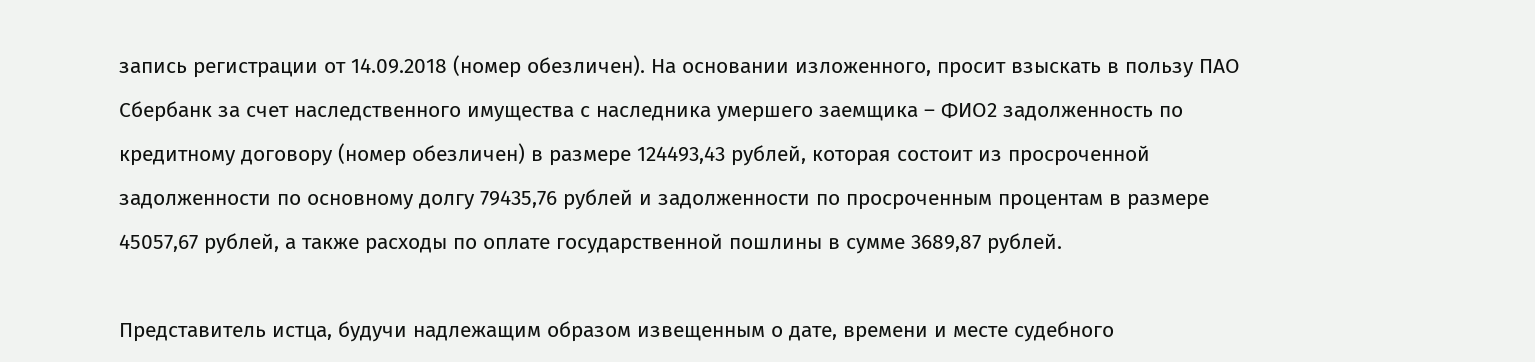запись регистрации от 14.09.2018 (номер обезличен). На основании изложенного, просит взыскать в пользу ПАО Сбербанк за счет наследственного имущества с наследника умершего заемщика – ФИО2 задолженность по кредитному договору (номер обезличен) в размере 124493,43 рублей, которая состоит из просроченной задолженности по основному долгу 79435,76 рублей и задолженности по просроченным процентам в размере 45057,67 рублей, а также расходы по оплате государственной пошлины в сумме 3689,87 рублей.

Представитель истца, будучи надлежащим образом извещенным о дате, времени и месте судебного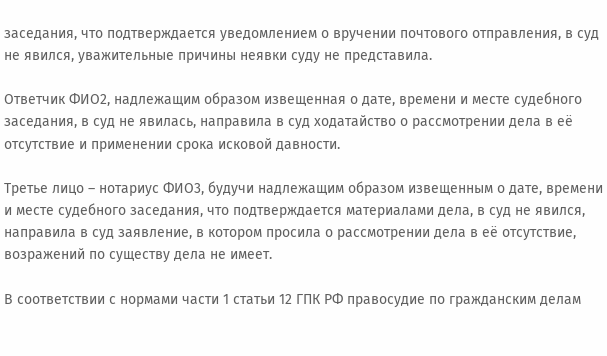заседания, что подтверждается уведомлением о вручении почтового отправления, в суд не явился, уважительные причины неявки суду не представила.

Ответчик ФИО2, надлежащим образом извещенная о дате, времени и месте судебного заседания, в суд не явилась, направила в суд ходатайство о рассмотрении дела в её отсутствие и применении срока исковой давности.

Третье лицо – нотариус ФИО3, будучи надлежащим образом извещенным о дате, времени и месте судебного заседания, что подтверждается материалами дела, в суд не явился, направила в суд заявление, в котором просила о рассмотрении дела в её отсутствие, возражений по существу дела не имеет.

В соответствии с нормами части 1 статьи 12 ГПК РФ правосудие по гражданским делам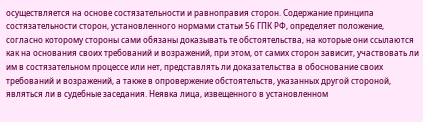осуществляется на основе состязательности и равноправия сторон. Содержание принципа состязательности сторон, установленного нормами статьи 56 ГПК РФ, определяет положение, согласно которому стороны сами обязаны доказывать те обстоятельства, на которые они ссылаются как на основания своих требований и возражений, при этом, от самих сторон зависит, участвовать ли им в состязательном процессе или нет, представлять ли доказательства в обоснование своих требований и возражений, а также в опровержение обстоятельств, указанных другой стороной, являться ли в судебные заседания. Неявка лица, извещенного в установленном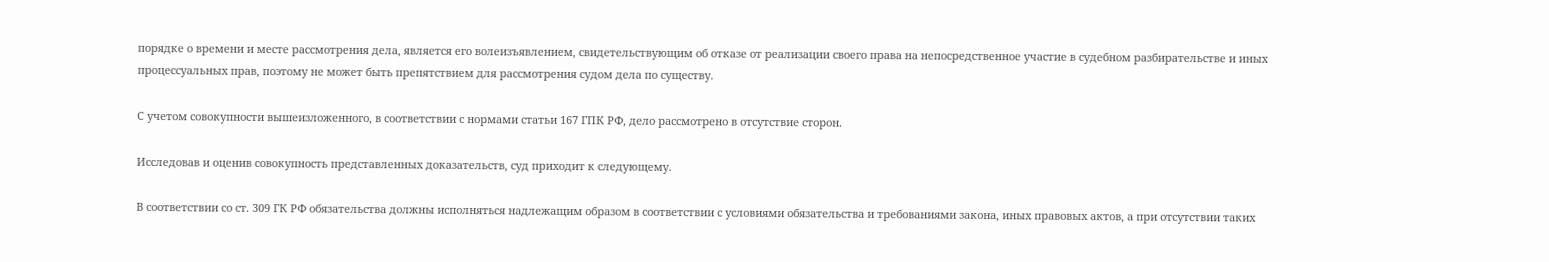порядке о времени и месте рассмотрения дела, является его волеизъявлением, свидетельствующим об отказе от реализации своего права на непосредственное участие в судебном разбирательстве и иных процессуальных прав, поэтому не может быть препятствием для рассмотрения судом дела по существу.

С учетом совокупности вышеизложенного, в соответствии с нормами статьи 167 ГПК РФ, дело рассмотрено в отсутствие сторон.

Исследовав и оценив совокупность представленных доказательств, суд приходит к следующему.

В соответствии со ст. 309 ГК РФ обязательства должны исполняться надлежащим образом в соответствии с условиями обязательства и требованиями закона, иных правовых актов, а при отсутствии таких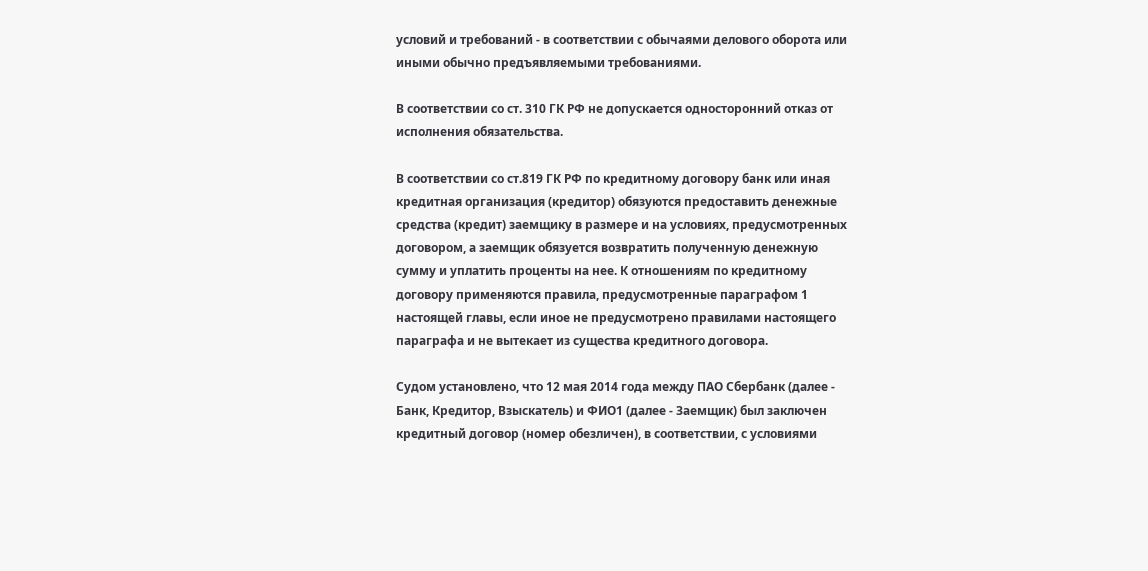условий и требований - в соответствии с обычаями делового оборота или иными обычно предъявляемыми требованиями.

В соответствии со ст. 310 ГК РФ не допускается односторонний отказ от исполнения обязательства.

В соответствии со ст.819 ГК РФ по кредитному договору банк или иная кредитная организация (кредитор) обязуются предоставить денежные средства (кредит) заемщику в размере и на условиях, предусмотренных договором, а заемщик обязуется возвратить полученную денежную сумму и уплатить проценты на нее. К отношениям по кредитному договору применяются правила, предусмотренные параграфом 1 настоящей главы, если иное не предусмотрено правилами настоящего параграфа и не вытекает из существа кредитного договора.

Судом установлено, что 12 мая 2014 года между ПАО Сбербанк (далее - Банк, Кредитор, Взыскатель) и ФИО1 (далее - Заемщик) был заключен кредитный договор (номер обезличен), в соответствии, с условиями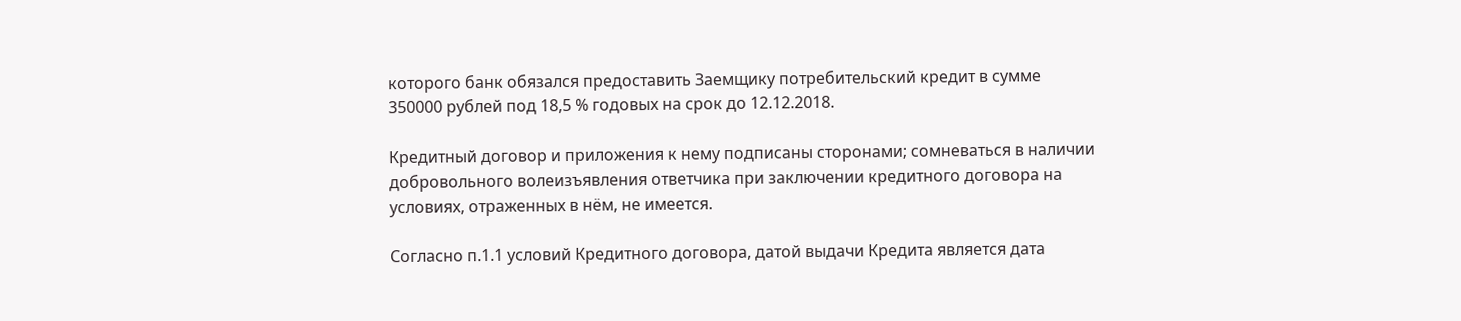которого банк обязался предоставить Заемщику потребительский кредит в сумме 350000 рублей под 18,5 % годовых на срок до 12.12.2018.

Кредитный договор и приложения к нему подписаны сторонами; сомневаться в наличии добровольного волеизъявления ответчика при заключении кредитного договора на условиях, отраженных в нём, не имеется.

Согласно п.1.1 условий Кредитного договора, датой выдачи Кредита является дата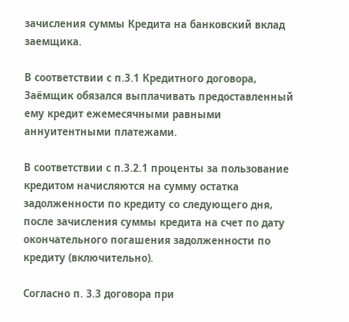зачисления суммы Кредита на банковский вклад заемщика.

В соответствии с п.3.1 Кредитного договора, Заёмщик обязался выплачивать предоставленный ему кредит ежемесячными равными аннуитентными платежами.

В соответствии с п.3.2.1 проценты за пользование кредитом начисляются на сумму остатка задолженности по кредиту со следующего дня, после зачисления суммы кредита на счет по дату окончательного погашения задолженности по кредиту (включительно).

Согласно п. 3.3 договора при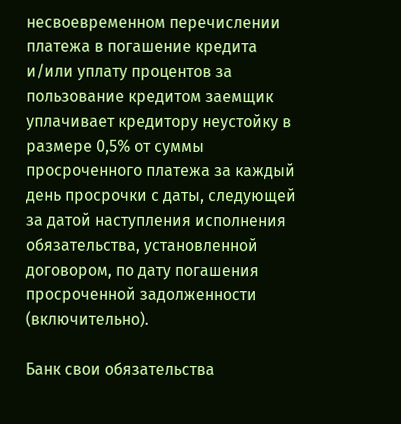несвоевременном перечислении платежа в погашение кредита и/или уплату процентов за пользование кредитом заемщик уплачивает кредитору неустойку в размере 0,5% от суммы просроченного платежа за каждый день просрочки с даты, следующей за датой наступления исполнения обязательства, установленной договором, по дату погашения просроченной задолженности (включительно).

Банк свои обязательства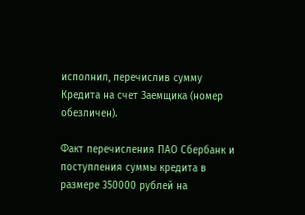исполнил, перечислив сумму Кредита на счет Заемщика (номер обезличен).

Факт перечисления ПАО Сбербанк и поступления суммы кредита в размере 350000 рублей на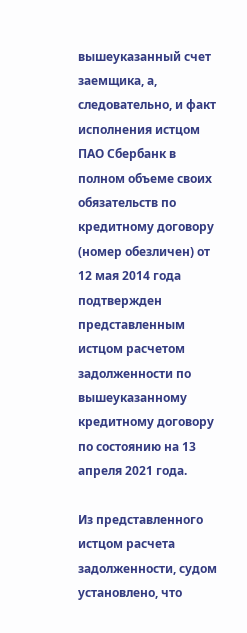вышеуказанный счет заемщика, а, следовательно, и факт исполнения истцом ПАО Сбербанк в полном объеме своих обязательств по кредитному договору (номер обезличен) от 12 мая 2014 года подтвержден представленным истцом расчетом задолженности по вышеуказанному кредитному договору по состоянию на 13 апреля 2021 года.

Из представленного истцом расчета задолженности, судом установлено, что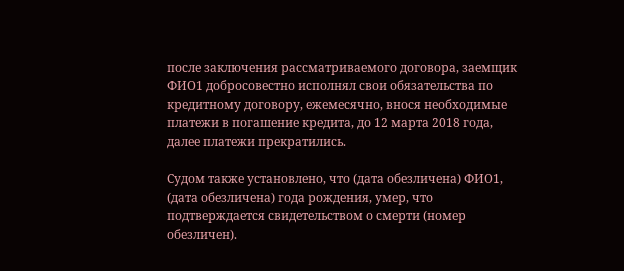после заключения рассматриваемого договора, заемщик ФИО1 добросовестно исполнял свои обязательства по кредитному договору, ежемесячно, внося необходимые платежи в погашение кредита, до 12 марта 2018 года, далее платежи прекратились.

Судом также установлено, что (дата обезличена) ФИО1, (дата обезличена) года рождения, умер, что подтверждается свидетельством о смерти (номер обезличен).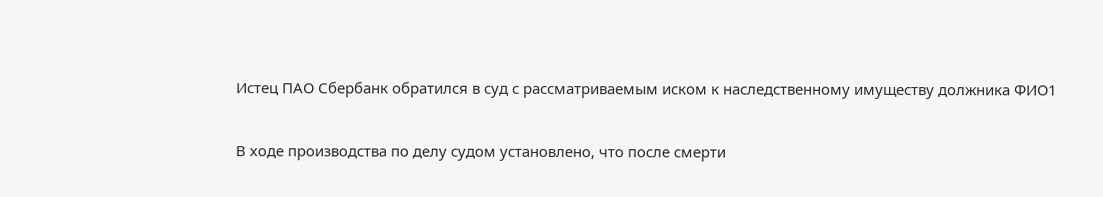Истец ПАО Сбербанк обратился в суд с рассматриваемым иском к наследственному имуществу должника ФИО1

В ходе производства по делу судом установлено, что после смерти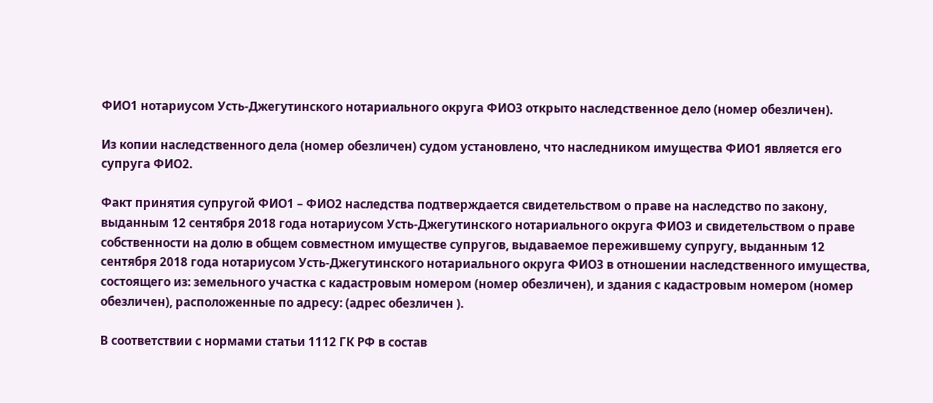ФИО1 нотариусом Усть-Джегутинского нотариального округа ФИО3 открыто наследственное дело (номер обезличен).

Из копии наследственного дела (номер обезличен) судом установлено, что наследником имущества ФИО1 является его супруга ФИО2.

Факт принятия супругой ФИО1 – ФИО2 наследства подтверждается свидетельством о праве на наследство по закону, выданным 12 сентября 2018 года нотариусом Усть-Джегутинского нотариального округа ФИО3 и свидетельством о праве собственности на долю в общем совместном имуществе супругов, выдаваемое пережившему супругу, выданным 12 сентября 2018 года нотариусом Усть-Джегутинского нотариального округа ФИО3 в отношении наследственного имущества, состоящего из: земельного участка с кадастровым номером (номер обезличен), и здания с кадастровым номером (номер обезличен), расположенные по адресу: (адрес обезличен ).

В соответствии с нормами статьи 1112 ГК РФ в состав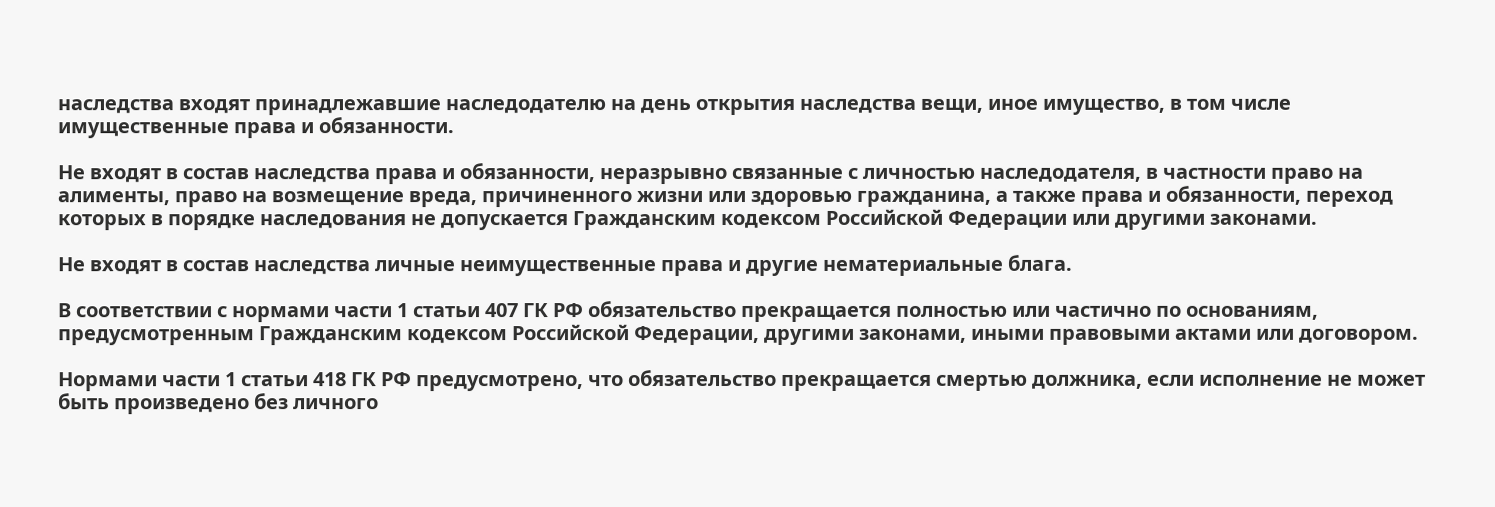наследства входят принадлежавшие наследодателю на день открытия наследства вещи, иное имущество, в том числе имущественные права и обязанности.

Не входят в состав наследства права и обязанности, неразрывно связанные с личностью наследодателя, в частности право на алименты, право на возмещение вреда, причиненного жизни или здоровью гражданина, а также права и обязанности, переход которых в порядке наследования не допускается Гражданским кодексом Российской Федерации или другими законами.

Не входят в состав наследства личные неимущественные права и другие нематериальные блага.

В соответствии с нормами части 1 статьи 407 ГК РФ обязательство прекращается полностью или частично по основаниям, предусмотренным Гражданским кодексом Российской Федерации, другими законами, иными правовыми актами или договором.

Нормами части 1 статьи 418 ГК РФ предусмотрено, что обязательство прекращается смертью должника, если исполнение не может быть произведено без личного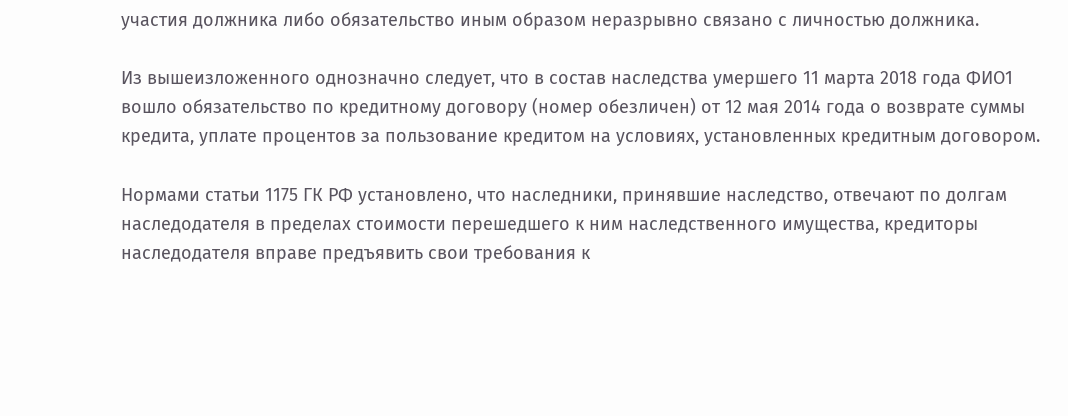участия должника либо обязательство иным образом неразрывно связано с личностью должника.

Из вышеизложенного однозначно следует, что в состав наследства умершего 11 марта 2018 года ФИО1 вошло обязательство по кредитному договору (номер обезличен) от 12 мая 2014 года о возврате суммы кредита, уплате процентов за пользование кредитом на условиях, установленных кредитным договором.

Нормами статьи 1175 ГК РФ установлено, что наследники, принявшие наследство, отвечают по долгам наследодателя в пределах стоимости перешедшего к ним наследственного имущества, кредиторы наследодателя вправе предъявить свои требования к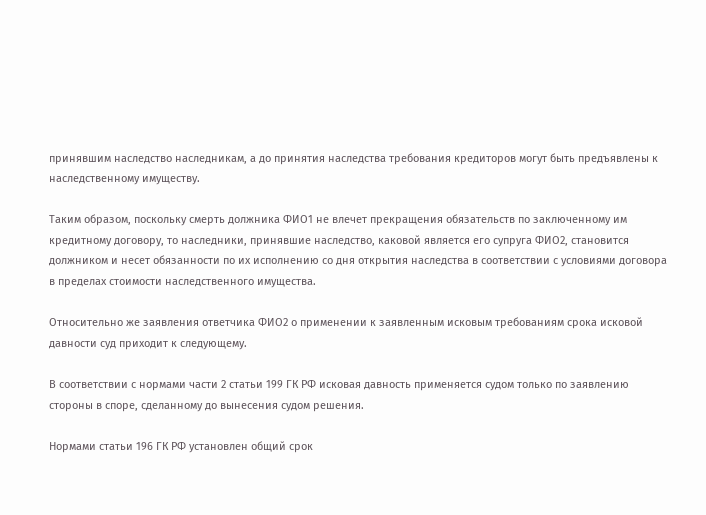принявшим наследство наследникам, а до принятия наследства требования кредиторов могут быть предъявлены к наследственному имуществу.

Таким образом, поскольку смерть должника ФИО1 не влечет прекращения обязательств по заключенному им кредитному договору, то наследники, принявшие наследство, каковой является его супруга ФИО2, становится должником и несет обязанности по их исполнению со дня открытия наследства в соответствии с условиями договора в пределах стоимости наследственного имущества.

Относительно же заявления ответчика ФИО2 о применении к заявленным исковым требованиям срока исковой давности суд приходит к следующему.

В соответствии с нормами части 2 статьи 199 ГК РФ исковая давность применяется судом только по заявлению стороны в споре, сделанному до вынесения судом решения.

Нормами статьи 196 ГК РФ установлен общий срок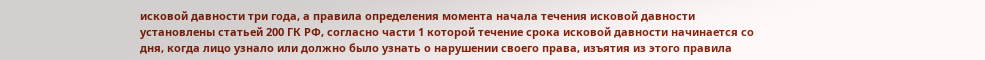исковой давности три года, а правила определения момента начала течения исковой давности установлены статьей 200 ГК РФ, согласно части 1 которой течение срока исковой давности начинается со дня, когда лицо узнало или должно было узнать о нарушении своего права, изъятия из этого правила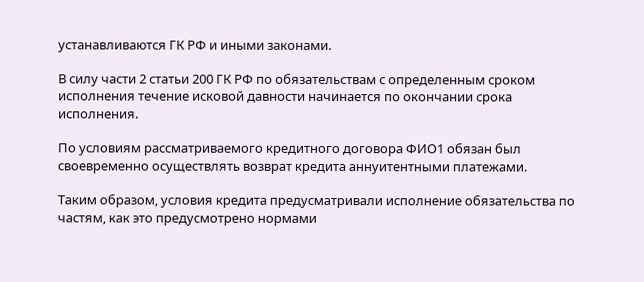устанавливаются ГК РФ и иными законами.

В силу части 2 статьи 200 ГК РФ по обязательствам с определенным сроком исполнения течение исковой давности начинается по окончании срока исполнения.

По условиям рассматриваемого кредитного договора ФИО1 обязан был своевременно осуществлять возврат кредита аннуитентными платежами.

Таким образом, условия кредита предусматривали исполнение обязательства по частям, как это предусмотрено нормами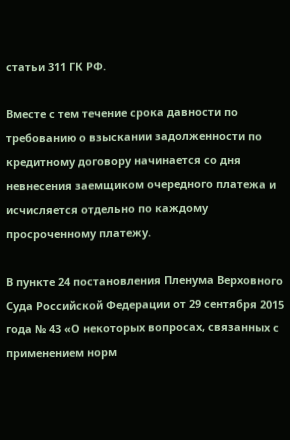статьи 311 ГК РФ.

Вместе с тем течение срока давности по требованию о взыскании задолженности по кредитному договору начинается со дня невнесения заемщиком очередного платежа и исчисляется отдельно по каждому просроченному платежу.

В пункте 24 постановления Пленума Верховного Суда Российской Федерации от 29 сентября 2015 года № 43 «О некоторых вопросах, связанных с применением норм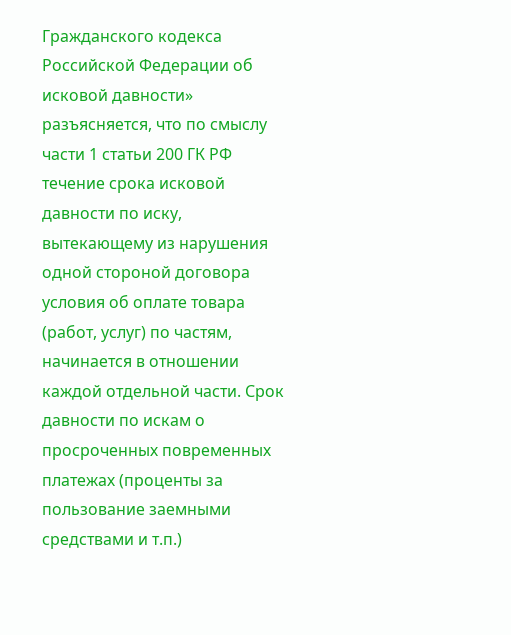Гражданского кодекса Российской Федерации об исковой давности» разъясняется, что по смыслу части 1 статьи 200 ГК РФ течение срока исковой давности по иску, вытекающему из нарушения одной стороной договора условия об оплате товара (работ, услуг) по частям, начинается в отношении каждой отдельной части. Срок давности по искам о просроченных повременных платежах (проценты за пользование заемными средствами и т.п.)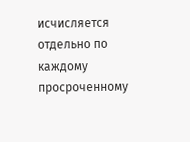исчисляется отдельно по каждому просроченному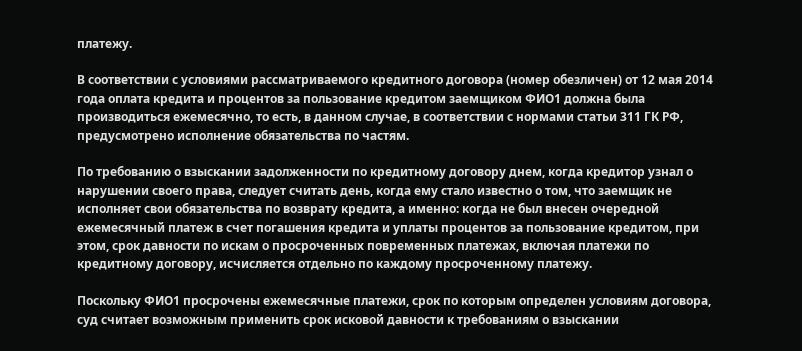платежу.

В соответствии с условиями рассматриваемого кредитного договора (номер обезличен) от 12 мая 2014 года оплата кредита и процентов за пользование кредитом заемщиком ФИО1 должна была производиться ежемесячно, то есть, в данном случае, в соответствии с нормами статьи 311 ГК РФ, предусмотрено исполнение обязательства по частям.

По требованию о взыскании задолженности по кредитному договору днем, когда кредитор узнал о нарушении своего права, следует считать день, когда ему стало известно о том, что заемщик не исполняет свои обязательства по возврату кредита, а именно: когда не был внесен очередной ежемесячный платеж в счет погашения кредита и уплаты процентов за пользование кредитом, при этом, срок давности по искам о просроченных повременных платежах, включая платежи по кредитному договору, исчисляется отдельно по каждому просроченному платежу.

Поскольку ФИО1 просрочены ежемесячные платежи, срок по которым определен условиям договора, суд считает возможным применить срок исковой давности к требованиям о взыскании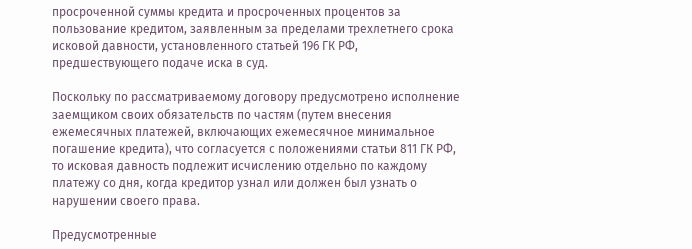просроченной суммы кредита и просроченных процентов за пользование кредитом, заявленным за пределами трехлетнего срока исковой давности, установленного статьей 196 ГК РФ, предшествующего подаче иска в суд.

Поскольку по рассматриваемому договору предусмотрено исполнение заемщиком своих обязательств по частям (путем внесения ежемесячных платежей, включающих ежемесячное минимальное погашение кредита), что согласуется с положениями статьи 811 ГК РФ, то исковая давность подлежит исчислению отдельно по каждому платежу со дня, когда кредитор узнал или должен был узнать о нарушении своего права.

Предусмотренные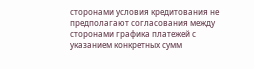сторонами условия кредитования не предполагают согласования между сторонами графика платежей с указанием конкретных сумм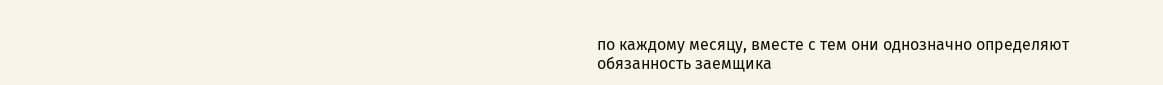по каждому месяцу, вместе с тем они однозначно определяют обязанность заемщика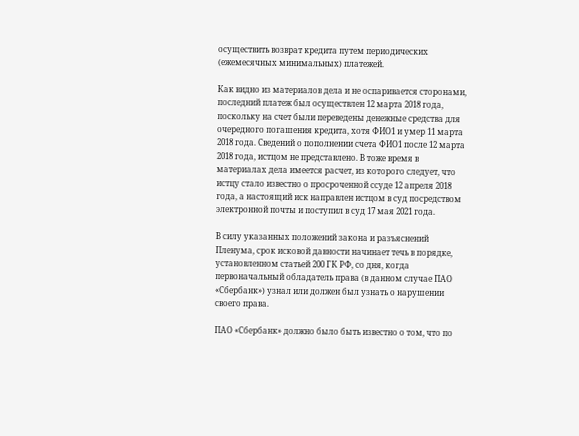осуществить возврат кредита путем периодических (ежемесячных минимальных) платежей.

Как видно из материалов дела и не оспаривается сторонами, последний платеж был осуществлен 12 марта 2018 года, поскольку на счет были переведены денежные средства для очередного погашения кредита, хотя ФИО1 и умер 11 марта 2018 года. Сведений о пополнении счета ФИО1 после 12 марта 2018 года, истцом не представлено. В тоже время в материалах дела имеется расчет, из которого следует, что истцу стало известно о просроченной ссуде 12 апреля 2018 года, а настоящий иск направлен истцом в суд посредством электронной почты и поступил в суд 17 мая 2021 года.

В силу указанных положений закона и разъяснений Пленума, срок исковой давности начинает течь в порядке, установленном статьей 200 ГК РФ, со дня, когда первоначальный обладатель права (в данном случае ПАО «Сбербанк») узнал или должен был узнать о нарушении своего права.

ПАО «Сбербанк» должно было быть известно о том, что по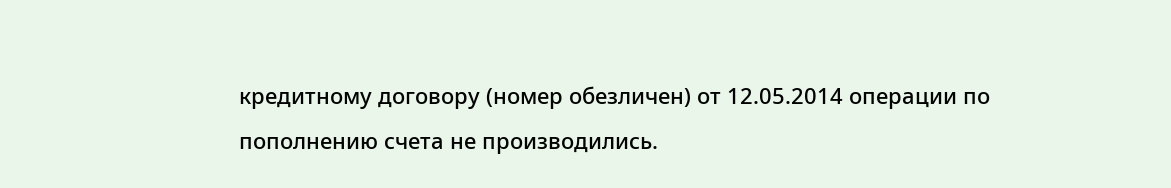кредитному договору (номер обезличен) от 12.05.2014 операции по пополнению счета не производились.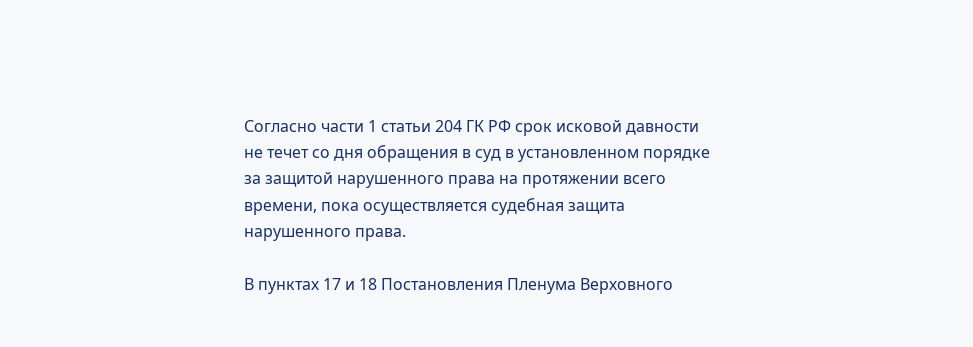Согласно части 1 статьи 204 ГК РФ срок исковой давности не течет со дня обращения в суд в установленном порядке за защитой нарушенного права на протяжении всего времени, пока осуществляется судебная защита нарушенного права.

В пунктах 17 и 18 Постановления Пленума Верховного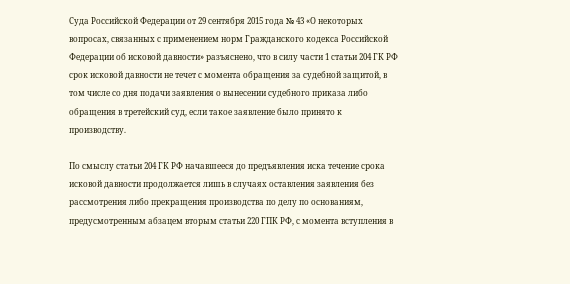Суда Российской Федерации от 29 сентября 2015 года № 43 «О некоторых вопросах, связанных с применением норм Гражданского кодекса Российской Федерации об исковой давности» разъяснено, что в силу части 1 статьи 204 ГК РФ срок исковой давности не течет с момента обращения за судебной защитой, в том числе со дня подачи заявления о вынесении судебного приказа либо обращения в третейский суд, если такое заявление было принято к производству.

По смыслу статьи 204 ГК РФ начавшееся до предъявления иска течение срока исковой давности продолжается лишь в случаях оставления заявления без рассмотрения либо прекращения производства по делу по основаниям, предусмотренным абзацем вторым статьи 220 ГПК РФ, с момента вступления в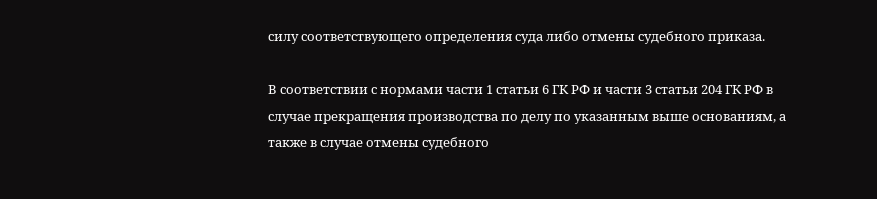силу соответствующего определения суда либо отмены судебного приказа.

В соответствии с нормами части 1 статьи 6 ГК РФ и части 3 статьи 204 ГК РФ в случае прекращения производства по делу по указанным выше основаниям, а также в случае отмены судебного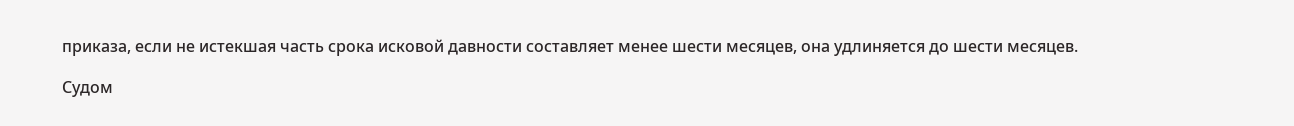приказа, если не истекшая часть срока исковой давности составляет менее шести месяцев, она удлиняется до шести месяцев.

Судом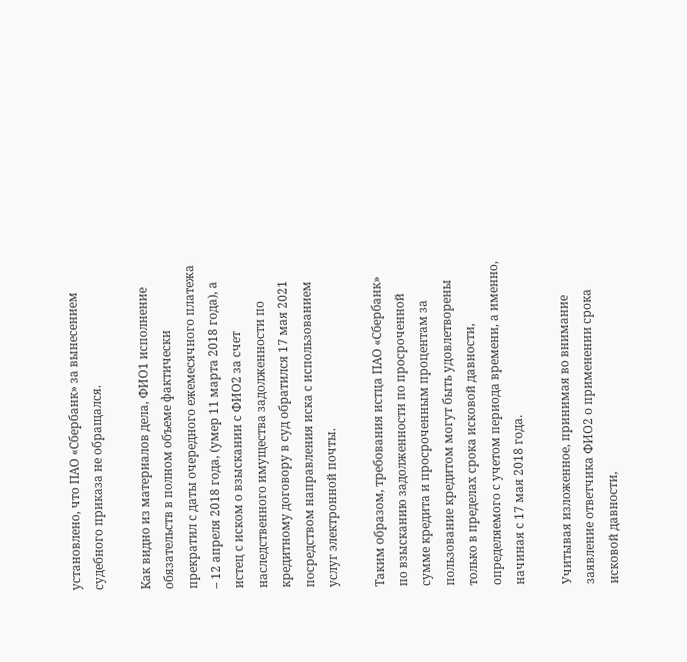установлено, что ПАО «Сбербанк» за вынесением судебного приказа не обращался.

Как видно из материалов дела, ФИО1 исполнение обязательств в полном объеме фактически прекратил с даты очередного ежемесячного платежа – 12 апреля 2018 года, (умер 11 марта 2018 года), а истец с иском о взыскании с ФИО2 за счет наследственного имущества задолженности по кредитному договору в суд обратился 17 мая 2021 посредством направления иска с использованием услуг электронной почты.

Таким образом, требования истца ПАО «Сбербанк» по взысканию задолженности по просроченной сумме кредита и просроченным процентам за пользование кредитом могут быть удовлетворены только в пределах срока исковой давности, определяемого с учетом периода времени, а именно, начиная с 17 мая 2018 года.

Учитывая изложенное, принимая во внимание заявление ответчика ФИО2 о применении срока исковой давности,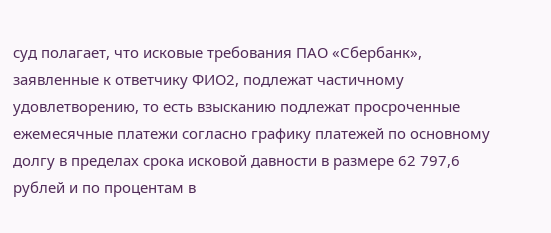суд полагает, что исковые требования ПАО «Сбербанк», заявленные к ответчику ФИО2, подлежат частичному удовлетворению, то есть взысканию подлежат просроченные ежемесячные платежи согласно графику платежей по основному долгу в пределах срока исковой давности в размере 62 797,6 рублей и по процентам в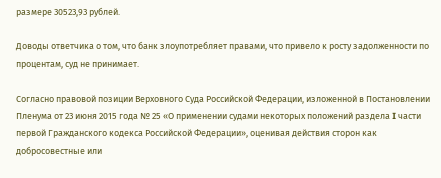размере 30523,93 рублей.

Доводы ответчика о том, что банк злоупотребляет правами, что привело к росту задолженности по процентам, суд не принимает.

Согласно правовой позиции Верховного Суда Российской Федерации, изложенной в Постановлении Пленума от 23 июня 2015 года № 25 «О применении судами некоторых положений раздела I части первой Гражданского кодекса Российской Федерации», оценивая действия сторон как добросовестные или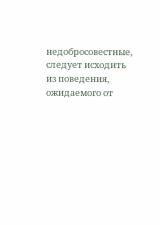недобросовестные, следует исходить из поведения, ожидаемого от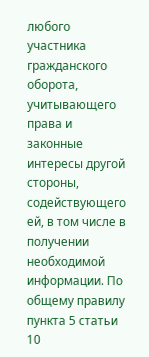любого участника гражданского оборота, учитывающего права и законные интересы другой стороны, содействующего ей, в том числе в получении необходимой информации. По общему правилу пункта 5 статьи 10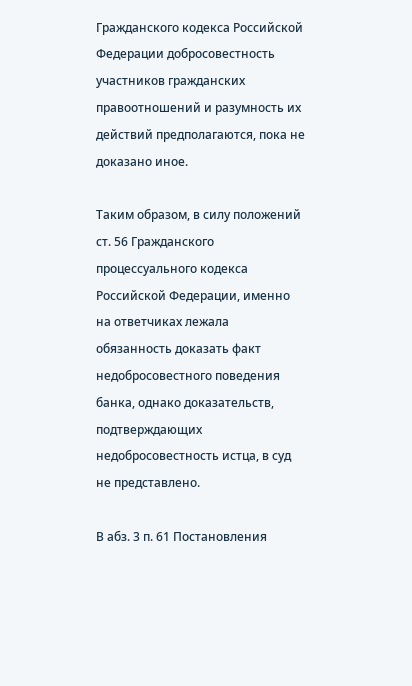Гражданского кодекса Российской Федерации добросовестность участников гражданских правоотношений и разумность их действий предполагаются, пока не доказано иное.

Таким образом, в силу положений ст. 56 Гражданского процессуального кодекса Российской Федерации, именно на ответчиках лежала обязанность доказать факт недобросовестного поведения банка, однако доказательств, подтверждающих недобросовестность истца, в суд не представлено.

В абз. 3 п. 61 Постановления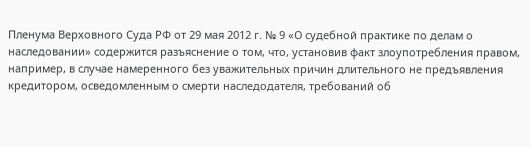Пленума Верховного Суда РФ от 29 мая 2012 г. № 9 «О судебной практике по делам о наследовании» содержится разъяснение о том, что, установив факт злоупотребления правом, например, в случае намеренного без уважительных причин длительного не предъявления кредитором, осведомленным о смерти наследодателя, требований об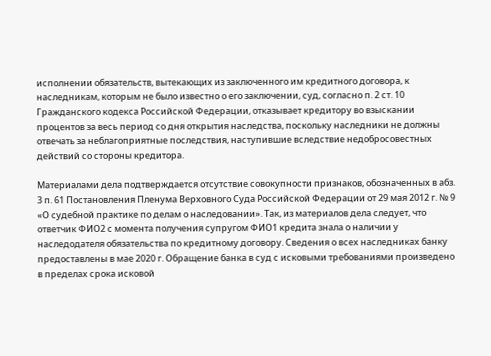исполнении обязательств, вытекающих из заключенного им кредитного договора, к наследникам, которым не было известно о его заключении, суд, согласно п. 2 ст. 10 Гражданского кодекса Российской Федерации, отказывает кредитору во взыскании процентов за весь период со дня открытия наследства, поскольку наследники не должны отвечать за неблагоприятные последствия, наступившие вследствие недобросовестных действий со стороны кредитора.

Материалами дела подтверждается отсутствие совокупности признаков, обозначенных в абз. 3 п. 61 Постановления Пленума Верховного Суда Российской Федерации от 29 мая 2012 г. № 9 «О судебной практике по делам о наследовании». Так, из материалов дела следует, что ответчик ФИО2 с момента получения супругом ФИО1 кредита знала о наличии у наследодателя обязательства по кредитному договору. Сведения о всех наследниках банку предоставлены в мае 2020 г. Обращение банка в суд с исковыми требованиями произведено в пределах срока исковой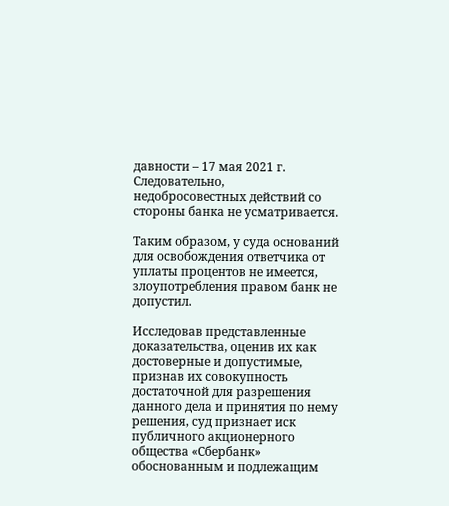давности – 17 мая 2021 г. Следовательно, недобросовестных действий со стороны банка не усматривается.

Таким образом, у суда оснований для освобождения ответчика от уплаты процентов не имеется, злоупотребления правом банк не допустил.

Исследовав представленные доказательства, оценив их как достоверные и допустимые, признав их совокупность достаточной для разрешения данного дела и принятия по нему решения, суд признает иск публичного акционерного общества «Сбербанк» обоснованным и подлежащим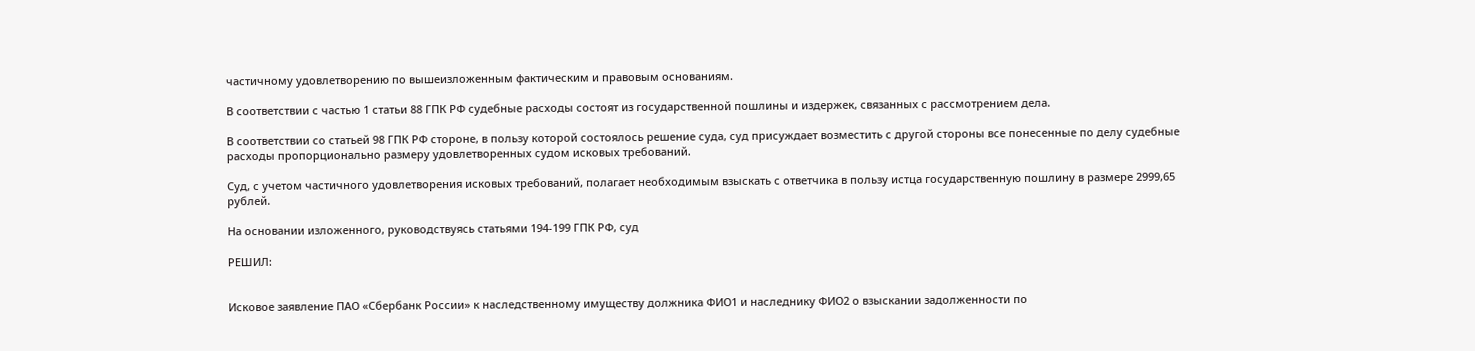частичному удовлетворению по вышеизложенным фактическим и правовым основаниям.

В соответствии с частью 1 статьи 88 ГПК РФ судебные расходы состоят из государственной пошлины и издержек, связанных с рассмотрением дела.

В соответствии со статьей 98 ГПК РФ стороне, в пользу которой состоялось решение суда, суд присуждает возместить с другой стороны все понесенные по делу судебные расходы пропорционально размеру удовлетворенных судом исковых требований.

Суд, с учетом частичного удовлетворения исковых требований, полагает необходимым взыскать с ответчика в пользу истца государственную пошлину в размере 2999,65 рублей.

На основании изложенного, руководствуясь статьями 194-199 ГПК РФ, суд

РЕШИЛ:


Исковое заявление ПАО «Сбербанк России» к наследственному имуществу должника ФИО1 и наследнику ФИО2 о взыскании задолженности по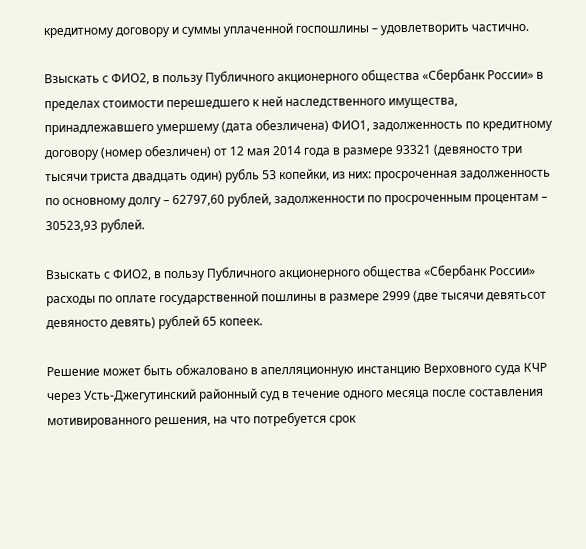кредитному договору и суммы уплаченной госпошлины – удовлетворить частично.

Взыскать с ФИО2, в пользу Публичного акционерного общества «Сбербанк России» в пределах стоимости перешедшего к ней наследственного имущества, принадлежавшего умершему (дата обезличена) ФИО1, задолженность по кредитному договору (номер обезличен) от 12 мая 2014 года в размере 93321 (девяносто три тысячи триста двадцать один) рубль 53 копейки, из них: просроченная задолженность по основному долгу – 62797,60 рублей, задолженности по просроченным процентам – 30523,93 рублей.

Взыскать с ФИО2, в пользу Публичного акционерного общества «Сбербанк России» расходы по оплате государственной пошлины в размере 2999 (две тысячи девятьсот девяносто девять) рублей 65 копеек.

Решение может быть обжаловано в апелляционную инстанцию Верховного суда КЧР через Усть-Джегутинский районный суд в течение одного месяца после составления мотивированного решения, на что потребуется срок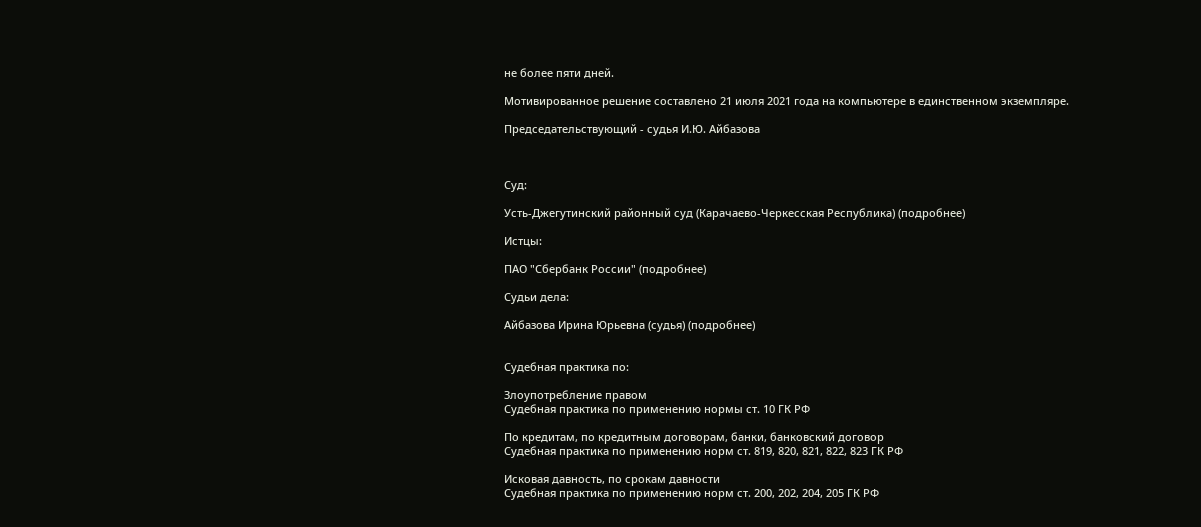не более пяти дней.

Мотивированное решение составлено 21 июля 2021 года на компьютере в единственном экземпляре.

Председательствующий - судья И.Ю. Айбазова



Суд:

Усть-Джегутинский районный суд (Карачаево-Черкесская Республика) (подробнее)

Истцы:

ПАО "Сбербанк России" (подробнее)

Судьи дела:

Айбазова Ирина Юрьевна (судья) (подробнее)


Судебная практика по:

Злоупотребление правом
Судебная практика по применению нормы ст. 10 ГК РФ

По кредитам, по кредитным договорам, банки, банковский договор
Судебная практика по применению норм ст. 819, 820, 821, 822, 823 ГК РФ

Исковая давность, по срокам давности
Судебная практика по применению норм ст. 200, 202, 204, 205 ГК РФ